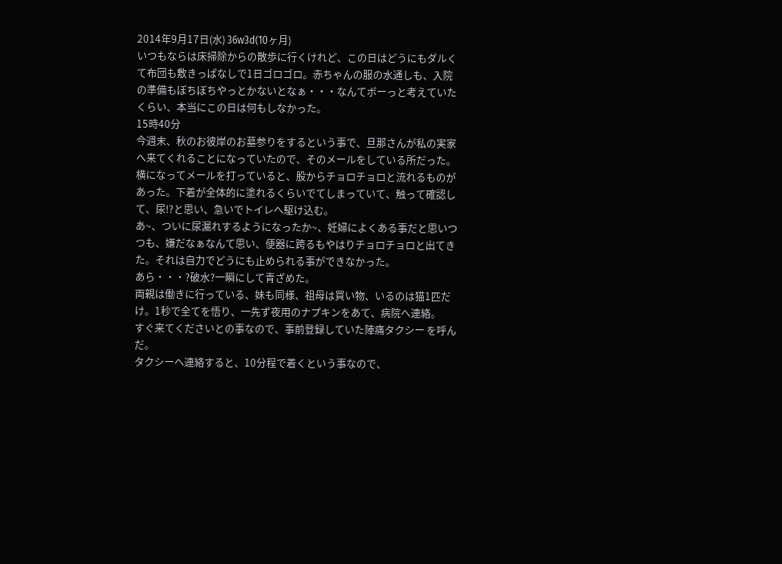2014年9月17日(水) 36w3d(10ヶ月)
いつもならは床掃除からの散歩に行くけれど、この日はどうにもダルくて布団も敷きっぱなしで1日ゴロゴロ。赤ちゃんの服の水通しも、入院の準備もぼちぼちやっとかないとなぁ・・・なんてボーっと考えていたくらい、本当にこの日は何もしなかった。
15時40分
今週末、秋のお彼岸のお墓参りをするという事で、旦那さんが私の実家へ来てくれることになっていたので、そのメールをしている所だった。
横になってメールを打っていると、股からチョロチョロと流れるものがあった。下着が全体的に塗れるくらいでてしまっていて、触って確認して、尿!?と思い、急いでトイレへ駆け込む。
あ~、ついに尿漏れするようになったか~、妊婦によくある事だと思いつつも、嫌だなぁなんて思い、便器に跨るもやはりチョロチョロと出てきた。それは自力でどうにも止められる事ができなかった。
あら・・・?破水?一瞬にして青ざめた。
両親は働きに行っている、妹も同様、祖母は買い物、いるのは猫1匹だけ。1秒で全てを悟り、一先ず夜用のナプキンをあて、病院へ連絡。
すぐ来てくださいとの事なので、事前登録していた陣痛タクシー を呼んだ。
タクシーへ連絡すると、10分程で着くという事なので、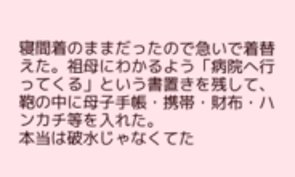寝間着のままだったので急いで着替えた。祖母にわかるよう「病院へ行ってくる」という書置きを残して、鞄の中に母子手帳・携帯・財布・ハンカチ等を入れた。
本当は破水じゃなくてた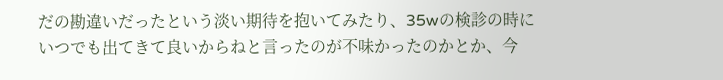だの勘違いだったという淡い期待を抱いてみたり、35wの検診の時にいつでも出てきて良いからねと言ったのが不味かったのかとか、今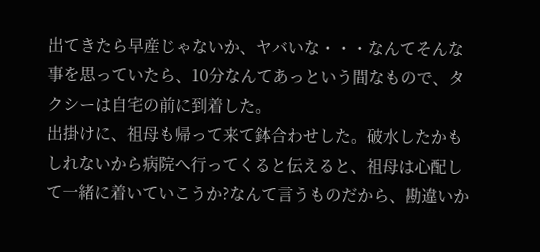出てきたら早産じゃないか、ヤバいな・・・なんてそんな事を思っていたら、10分なんてあっという間なもので、タクシーは自宅の前に到着した。
出掛けに、祖母も帰って来て鉢合わせした。破水したかもしれないから病院へ行ってくると伝えると、祖母は心配して一緒に着いていこうか?なんて言うものだから、勘違いか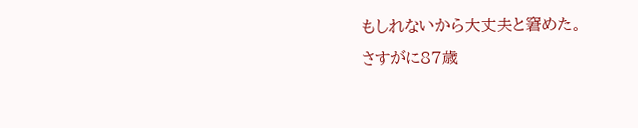もしれないから大丈夫と窘めた。
さすがに87歳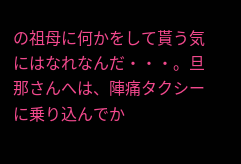の祖母に何かをして貰う気にはなれなんだ・・・。旦那さんへは、陣痛タクシーに乗り込んでか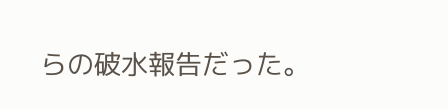らの破水報告だった。